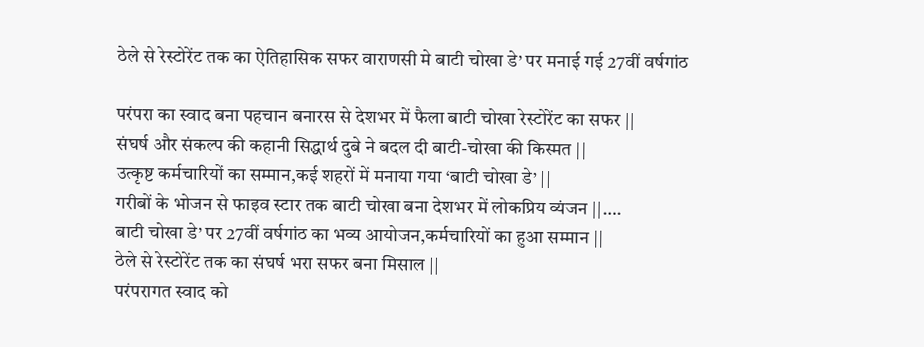ठेले से रेस्टोरेंट तक का ऐतिहासिक सफर वाराणसी मे बाटी चोखा डे’ पर मनाई गई 27वीं वर्षगांठ

परंपरा का स्वाद बना पहचान बनारस से देशभर में फैला बाटी चोखा रेस्टोरेंट का सफर ||
संघर्ष और संकल्प की कहानी सिद्धार्थ दुबे ने बदल दी बाटी-चोखा की किस्मत ||
उत्कृष्ट कर्मचारियों का सम्मान,कई शहरों में मनाया गया ‘बाटी चोखा डे’ ||
गरीबों के भोजन से फाइव स्टार तक बाटी चोखा बना देशभर में लोकप्रिय व्यंजन ||….
बाटी चोखा डे’ पर 27वीं वर्षगांठ का भव्य आयोजन,कर्मचारियों का हुआ सम्मान ||
ठेले से रेस्टोरेंट तक का संघर्ष भरा सफर बना मिसाल ||
परंपरागत स्वाद को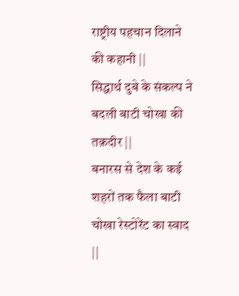राष्ट्रीय पहचान दिलाने की कहानी ||
सिद्धार्थ दुबे के संकल्प ने बदली बाटी चोखा की तक़दीर ||
बनारस से देश के कई शहरों तक फैला बाटी चोखा रेस्टोरेंट का स्वाद ||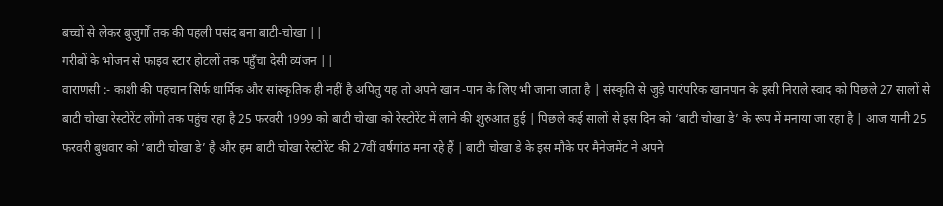बच्चों से लेकर बुजुर्गों तक की पहली पसंद बना बाटी-चोखा ||
गरीबों के भोजन से फाइव स्टार होटलों तक पहुँचा देसी व्यंजन ||
वाराणसी :- काशी की पहचान सिर्फ धार्मिक और सांस्कृतिक ही नहीं है अपितु यह तो अपने खान -पान के लिए भी जाना जाता है | संस्कृति से जुड़े पारंपरिक खानपान के इसी निराले स्वाद को पिछले 27 सालों से बाटी चोखा रेस्टोरेंट लोंगो तक पहुंच रहा है 25 फरवरी 1999 को बाटी चोखा को रेस्टोरेंट में लाने की शुरुआत हुई | पिछले कई सालों से इस दिन को ‘बाटी चोखा डे’ के रूप में मनाया जा रहा है | आज यानी 25 फरवरी बुधवार को ‘बाटी चोखा डे’ है और हम बाटी चोखा रेस्टोरेंट की 27वीं वर्षगांठ मना रहे हैं | बाटी चोखा डे के इस मौके पर मैनेजमेंट ने अपने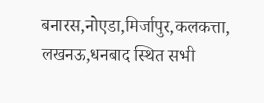बनारस,नोएडा,मिर्जापुर,कलकत्ता, लखनऊ,धनबाद स्थित सभी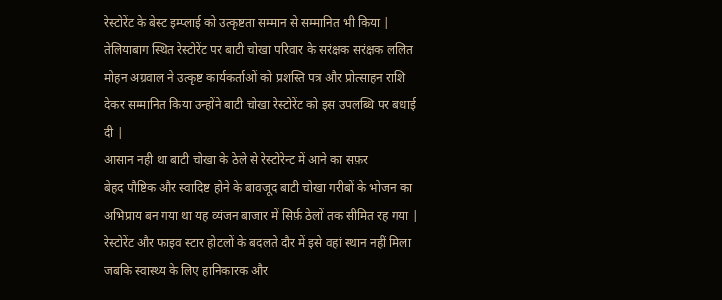रेस्टोरेंट के बेस्ट इम्प्लाई को उत्कृष्टता सम्मान से सम्मानित भी किया |
तेलियाबाग स्थित रेस्टोरेंट पर बाटी चोखा परिवार के सरंक्षक सरंक्षक ललित मोहन अग्रवाल ने उत्कृष्ट कार्यकर्ताओं को प्रशस्ति पत्र और प्रोत्साहन राशि देकर सम्मानित किया उन्होंने बाटी चोखा रेस्टोरेंट को इस उपलब्धि पर बधाई दी |
आसान नही था बाटी चोखा के ठेले से रेस्टोरेन्ट में आने का सफ़र
बेहद पौष्टिक और स्वादिष्ट होने के बावजूद बाटी चोखा गरीबों के भोजन का अभिप्राय बन गया था यह व्यंजन बाजार में सिर्फ़ ठेलों तक सीमित रह गया | रेस्टोरेंट और फाइव स्टार होटलों के बदलते दौर में इसे वहां स्थान नहीं मिला जबकि स्वास्थ्य के लिए हानिकारक और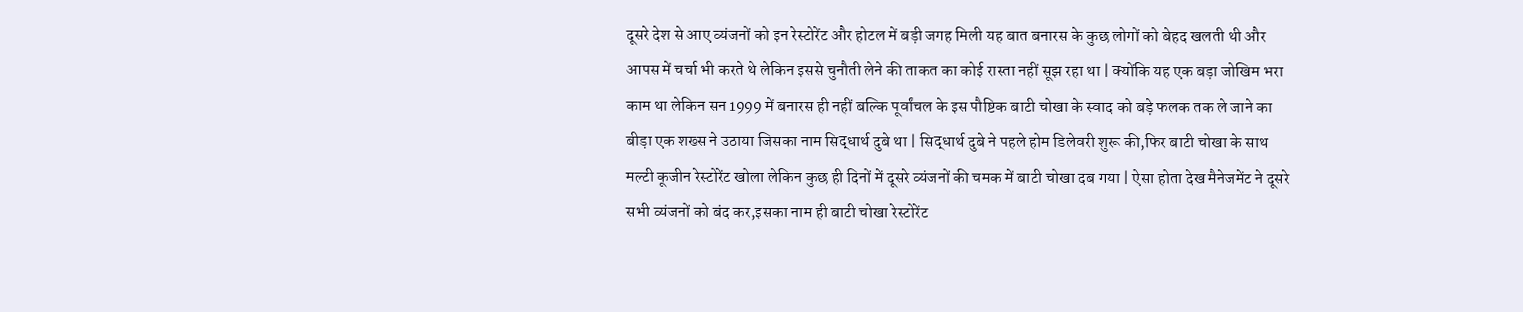दूसरे देश से आए व्यंजनों को इन रेस्टोरेंट और होटल में बड़ी जगह मिली यह बात बनारस के कुछ लोगों को बेहद खलती थी और आपस में चर्चा भी करते थे लेकिन इससे चुनौती लेने की ताकत का कोई रास्ता नहीं सूझ रहा था | क्योंकि यह एक बड़ा जोखिम भरा काम था लेकिन सन 1999 में बनारस ही नहीं बल्कि पूर्वांचल के इस पौष्टिक बाटी चोखा के स्वाद को बड़े फलक तक ले जाने का बीड़ा एक शख्स ने उठाया जिसका नाम सिद्धार्थ दुबे था | सिद्धार्थ दुबे ने पहले होम डिलेवरी शुरू की,फिर बाटी चोखा के साथ मल्टी कूजीन रेस्टोरेंट खोला लेकिन कुछ ही दिनों में दूसरे व्यंजनों की चमक में बाटी चोखा दब गया | ऐसा होता देख मैनेजमेंट ने दूसरे सभी व्यंजनों को बंद कर,इसका नाम ही बाटी चोखा रेस्टोरेंट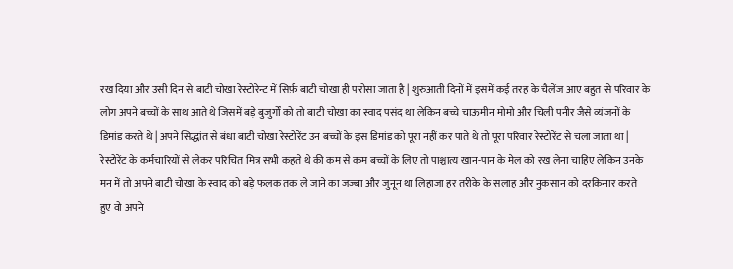रख दिया और उसी दिन से बाटी चोखा रेस्टोरेन्ट में सिर्फ़ बाटी चोखा ही परोसा जाता है | शुरुआती दिनों में इसमें कई तरह के चैलेंज आए बहुत से परिवार के लोग अपने बच्चों के साथ आते थे जिसमें बड़े बुजुर्गों को तो बाटी चोखा का स्वाद पसंद था लेकिन बच्चे चाऊमीन मोमो और चिली पनीर जैसे व्यंजनों के डिमांड करते थे | अपने सिद्धांत से बंधा बाटी चोखा रेस्टोरेंट उन बच्चों के इस डिमांड को पूरा नहीं कर पाते थे तो पूरा परिवार रेस्टोरेंट से चला जाता था |
रेस्टोरेंट के कर्मचारियों से लेकर परिचित मित्र सभी कहते थे की कम से कम बच्चों के लिए तो पाश्चात्य खान-पान के मेल को रख लेना चाहिए लेकिन उनके मन में तो अपने बाटी चोखा के स्वाद को बड़े फलक तक ले जाने का जज्बा और जुनून था लिहाजा हर तरीके के सलाह और नुकसान को दरकिनार करते हुए वो अपने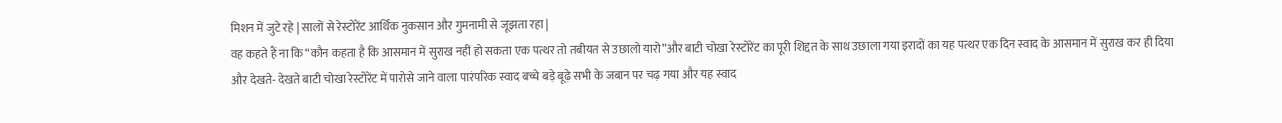मिशन में जुटे रहे | सालों से रेस्टोरेंट आर्थिक नुकसान और गुमनामी से जूझता रहा |
वह कहते हैं ना कि “कौन कहता है कि आसमान में सुराख नहीं हो सकता एक पत्थर तो तबीयत से उछालो यारो”और बाटी चोखा रेस्टोरेंट का पूरी शिद्दत के साथ उछाला गया इरादों का यह पत्थर एक दिन स्वाद के आसमान में सुराख कर ही दिया और देखते- देखते बाटी चोखा रेस्टोरेंट में पारोसे जाने वाला पारंपरिक स्वाद बच्चे बड़े बूढ़े सभी के जबान पर चढ़ गया और यह स्वाद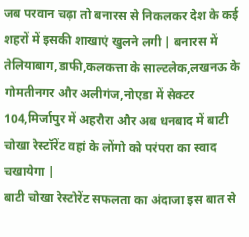जब परवान चढ़ा तो बनारस से निकलकर देश के कई शहरों में इसकी शाखाएं खुलने लगी | बनारस में तेलियाबाग,डाफी,कलकत्ता के साल्टलेक,लखनऊ के गोमतीनगर और अलीगंज,नोएडा में सेक्टर 104,मिर्जापुर में अहरौरा और अब धनबाद में बाटी चोखा रेस्टॉरेंट वहां के लोंगो को परंपरा का स्वाद चखायेगा |
बाटी चोखा रेस्टोरेंट सफलता का अंदाजा इस बात से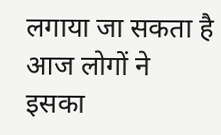लगाया जा सकता है आज लोगों ने इसका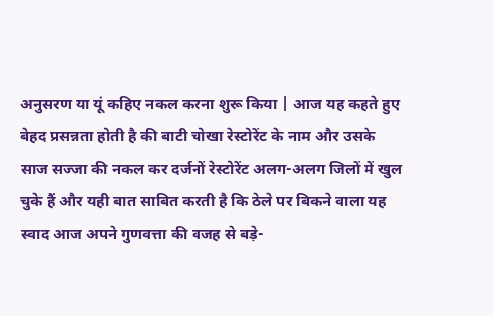अनुसरण या यूं कहिए नकल करना शुरू किया | आज यह कहते हुए बेहद प्रसन्नता होती है की बाटी चोखा रेस्टोरेंट के नाम और उसके साज सज्जा की नकल कर दर्जनों रेस्टोरेंट अलग-अलग जिलों में खुल चुके हैं और यही बात साबित करती है कि ठेले पर बिकने वाला यह स्वाद आज अपने गुणवत्ता की वजह से बड़े-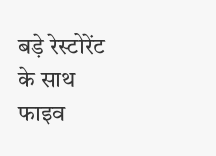बड़े रेस्टोरेंट के साथ फाइव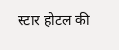स्टार होटल की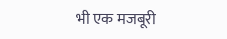भी एक मजबूरी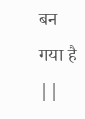बन गया है ||